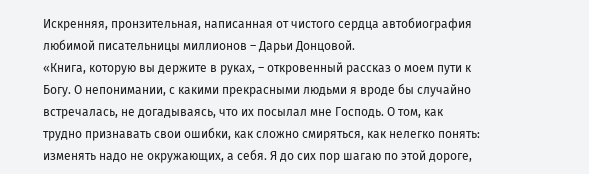Искренняя, пронзительная, написанная от чистого сердца автобиография любимой писательницы миллионов – Дарьи Донцовой.
«Книга, которую вы держите в руках, – откровенный рассказ о моем пути к Богу. О непонимании, с какими прекрасными людьми я вроде бы случайно встречалась, не догадываясь, что их посылал мне Господь. О том, как трудно признавать свои ошибки, как сложно смиряться, как нелегко понять: изменять надо не окружающих, а себя. Я до сих пор шагаю по этой дороге,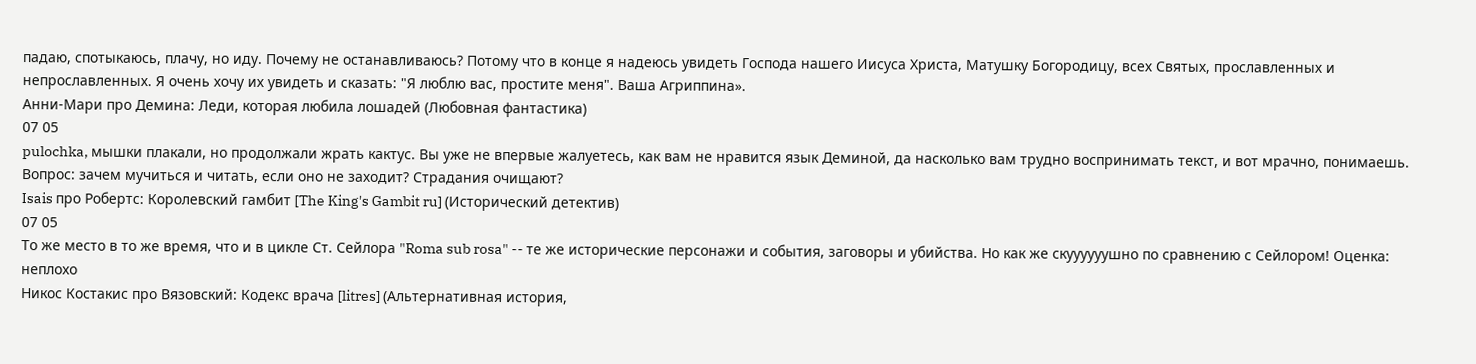падаю, спотыкаюсь, плачу, но иду. Почему не останавливаюсь? Потому что в конце я надеюсь увидеть Господа нашего Иисуса Христа, Матушку Богородицу, всех Святых, прославленных и непрославленных. Я очень хочу их увидеть и сказать: "Я люблю вас, простите меня". Ваша Агриппина».
Анни-Мари про Демина: Леди, которая любила лошадей (Любовная фантастика)
07 05
pulochka, мышки плакали, но продолжали жрать кактус. Вы уже не впервые жалуетесь, как вам не нравится язык Деминой, да насколько вам трудно воспринимать текст, и вот мрачно, понимаешь. Вопрос: зачем мучиться и читать, если оно не заходит? Страдания очищают?
Isais про Робертс: Королевский гамбит [The King's Gambit ru] (Исторический детектив)
07 05
То же место в то же время, что и в цикле Ст. Сейлора "Roma sub rosa" -- те же исторические персонажи и события, заговоры и убийства. Но как же скуууууушно по сравнению с Сейлором! Оценка: неплохо
Никос Костакис про Вязовский: Кодекс врача [litres] (Альтернативная история,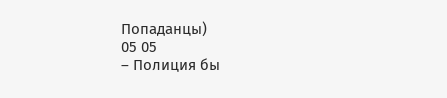Попаданцы)
05 05
– Полиция бы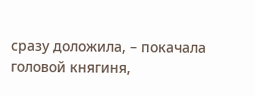сразу доложила, – покачала головой княгиня,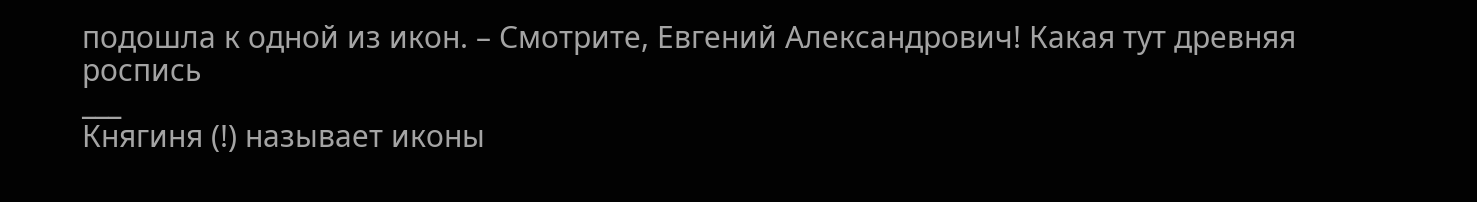подошла к одной из икон. – Смотрите, Евгений Александрович! Какая тут древняя роспись
___
Княгиня (!) называет иконы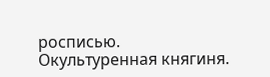росписью.
Окультуренная княгиня.